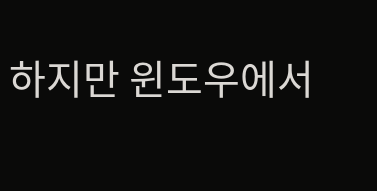하지만 윈도우에서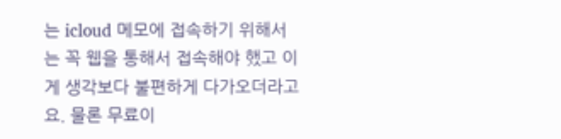는 icloud 메모에 접속하기 위해서는 꼭 웹을 통해서 접속해야 했고 이게 생각보다 불편하게 다가오더라고요. 물론 무료이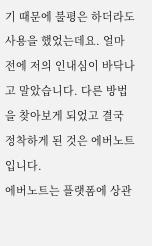기 때문에 불평은 하더라도 사용을 했었는데요. 얼마전에 저의 인내심이 바닥나고 말았습니다. 다른 방법을 찾아보게 되었고 결국 정착하게 된 것은 에버노트입니다.
에버노트는 플랫폼에 상관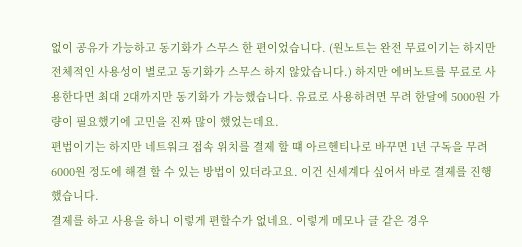없이 공유가 가능하고 동기화가 스무스 한 편이었습니다. (원노트는 완전 무료이기는 하지만 전체적인 사용성이 별로고 동기화가 스무스 하지 않았습니다.) 하지만 에버노트를 무료로 사용한다면 최대 2대까지만 동기화가 가능했습니다. 유료로 사용하려면 무려 한달에 5000원 가량이 필요했기에 고민을 진짜 많이 했었는데요.
편법이기는 하지만 네트워크 접속 위치를 결제 할 떄 아르헨티나로 바꾸면 1년 구독을 무려 6000원 정도에 해결 할 수 있는 방법이 있더라고요. 이건 신세계다 싶어서 바로 결제를 진행했습니다.
결제를 하고 사용을 하니 이렇게 편할수가 없네요. 이렇게 메모나 글 같은 경우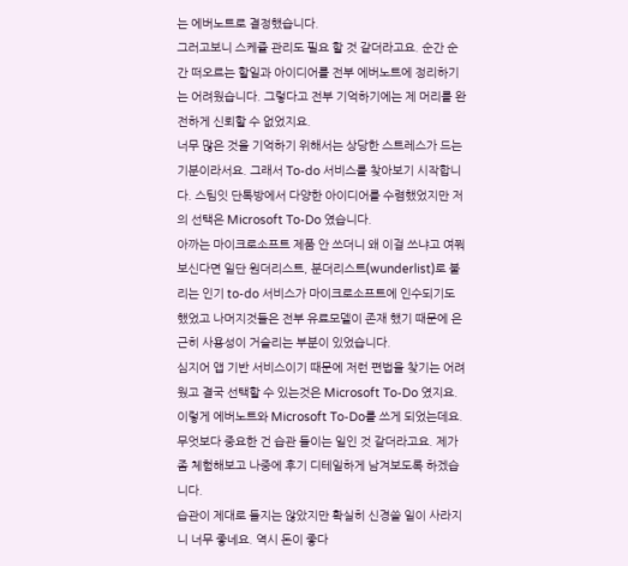는 에버노트로 결정했습니다.
그러고보니 스케쥴 관리도 필요 할 것 같더라고요. 순간 순간 떠오르는 할일과 아이디어를 전부 에버노트에 정리하기는 어려웠습니다. 그렇다고 전부 기억하기에는 제 머리를 완전하게 신뢰할 수 없었지요.
너무 많은 것을 기억하기 위해서는 상당한 스트레스가 드는 기분이라서요. 그래서 To-do 서비스를 찾아보기 시작합니다. 스팀잇 단톡방에서 다양한 아이디어를 수렴했었지만 저의 선택은 Microsoft To-Do 였습니다.
아까는 마이크로소프트 제품 안 쓰더니 왜 이걸 쓰냐고 여쭤보신다면 일단 원더리스트, 분더리스트(wunderlist)로 불리는 인기 to-do 서비스가 마이크로소프트에 인수되기도 했었고 나머지것들은 전부 유료모델이 존재 했기 때문에 은근히 사용성이 거슬리는 부분이 있었습니다.
심지어 앱 기반 서비스이기 때문에 저런 편법을 찾기는 어려웠고 결국 선택할 수 있는것은 Microsoft To-Do 였지요.
이렇게 에버노트와 Microsoft To-Do를 쓰게 되었는데요. 무엇보다 중요한 건 습관 들이는 일인 것 같더라고요. 제가 좀 체험해보고 나중에 후기 디테일하게 남겨보도록 하겠습니다.
습관이 제대로 들지는 않았지만 확실히 신경쓸 일이 사라지니 너무 좋네요. 역시 돈이 좋다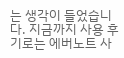는 생각이 들었습니다. 지금까지 사용 후기로는 에버노트 사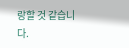랑할 것 같습니다.